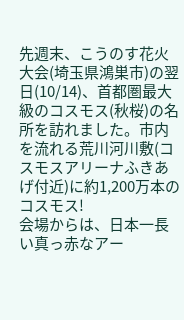先週末、こうのす花火大会(埼玉県鴻巣市)の翌日(10/14)、首都圏最大級のコスモス(秋桜)の名所を訪れました。市内を流れる荒川河川敷(コスモスアリーナふきあげ付近)に約1,200万本のコスモス!
会場からは、日本一長い真っ赤なアー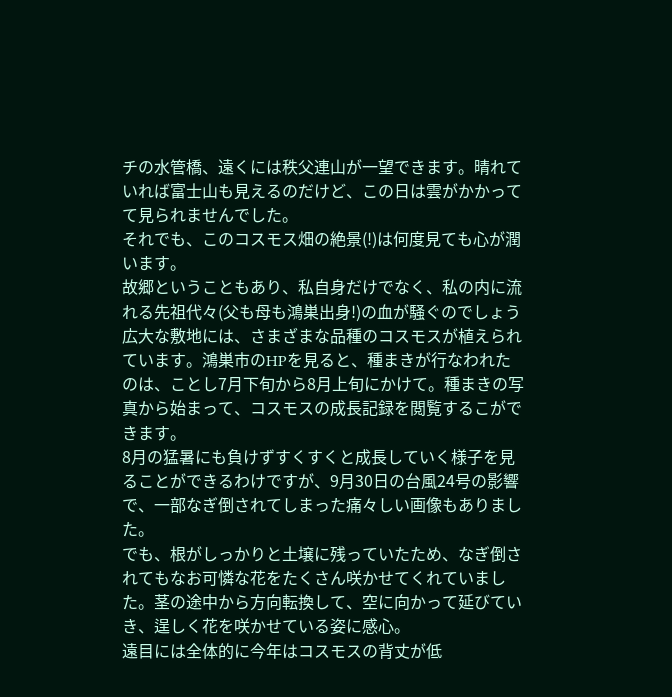チの水管橋、遠くには秩父連山が一望できます。晴れていれば富士山も見えるのだけど、この日は雲がかかってて見られませんでした。
それでも、このコスモス畑の絶景(!)は何度見ても心が潤います。
故郷ということもあり、私自身だけでなく、私の内に流れる先祖代々(父も母も鴻巣出身!)の血が騒ぐのでしょう
広大な敷地には、さまざまな品種のコスモスが植えられています。鴻巣市のHPを見ると、種まきが行なわれたのは、ことし7月下旬から8月上旬にかけて。種まきの写真から始まって、コスモスの成長記録を閲覧するこができます。
8月の猛暑にも負けずすくすくと成長していく様子を見ることができるわけですが、9月30日の台風24号の影響で、一部なぎ倒されてしまった痛々しい画像もありました。
でも、根がしっかりと土壌に残っていたため、なぎ倒されてもなお可憐な花をたくさん咲かせてくれていました。茎の途中から方向転換して、空に向かって延びていき、逞しく花を咲かせている姿に感心。
遠目には全体的に今年はコスモスの背丈が低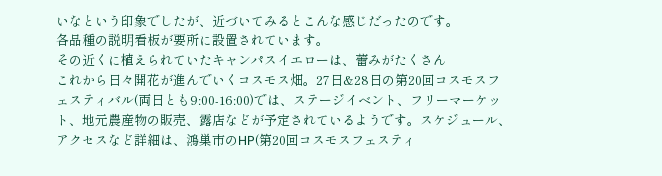いなという印象でしたが、近づいてみるとこんな感じだったのです。
各品種の説明看板が要所に設置されています。
その近くに植えられていたキャンパスイエローは、蕾みがたくさん
これから日々開花が進んでいくコスモス畑。27日&28日の第20回コスモスフェスティバル(両日とも9:00-16:00)では、ステージイベント、フリーマーケット、地元農産物の販売、露店などが予定されているようです。スケジュール、アクセスなど詳細は、鴻巣市のHP(第20回コスモスフェスティ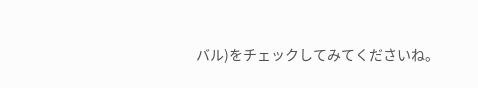バル)をチェックしてみてくださいね。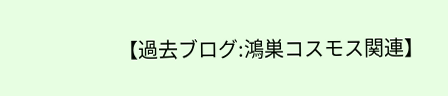【過去ブログ:鴻巣コスモス関連】